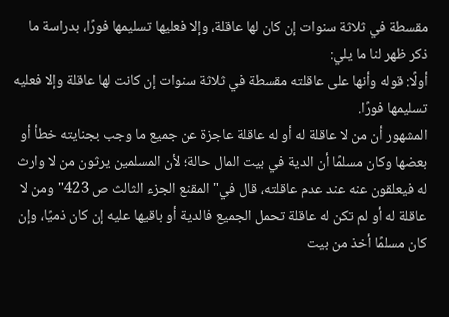مقسطة في ثلاثة سنوات إن كان لها عاقلة، وإلا فعليها تسليمها فورًا، بدراسة ما ذكر ظهر لنا ما يلي:
أولًا: قوله وأنها على عاقلته مقسطة في ثلاثة سنوات إن كانت لها عاقلة وإلا فعليه تسليمها فورًا.
المشهور أن من لا عاقلة له أو له عاقلة عاجزة عن جميع ما وجب بجنايته خطأ أو بعضها وكان مسلمًا أن الدية في بيت المال حالة؛ لأن المسلمين يرثون من لا وارث له فيعلقون عنه عند عدم عاقلته، قال في"المقنع الجزء الثالث ص 423"ومن لا عاقلة له أو لم تكن له عاقلة تحمل الجميع فالدية أو باقيها عليه إن كان ذميًا، وإن كان مسلمًا أخذ من بيت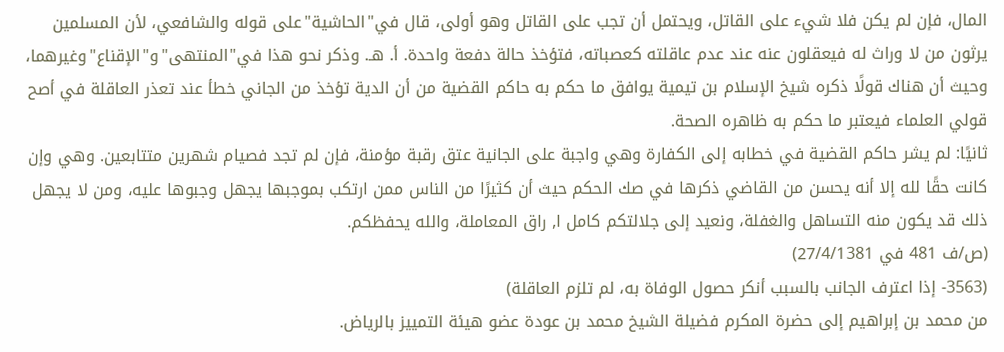المال، فإن لم يكن فلا شيء على القاتل، ويحتمل أن تجب على القاتل وهو أولى، قال في"الحاشية"على قوله والشافعي، لأن المسلمين يرثون من لا وراث له فيعقلون عنه عند عدم عاقلته كعصباته، فتؤخذ حالة دفعة واحدة. أ. هـ. وذكر نحو هذا في"المنتهى"و"الإقناع"وغيرهما، وحيث أن هناك قولًا ذكره شيخ الإسلام بن تيمية يوافق ما حكم به حاكم القضية من أن الدية تؤخذ من الجاني خطأ عند تعذر العاقلة في أصح قولي العلماء فيعتبر ما حكم به ظاهره الصحة.
ثانيًا: لم يشر حاكم القضية في خطابه إلى الكفارة وهي واجبة على الجانية عتق رقبة مؤمنة، فإن لم تجد فصيام شهرين متتابعين. وهي وإن كانت حقًا لله إلا أنه يحسن من القاضي ذكرها في صك الحكم حيث أن كثيرًا من الناس ممن ارتكب بموجبها يجهل وجبوها عليه، ومن لا يجهل ذلك قد يكون منه التساهل والغفلة، ونعيد إلى جلالتكم كامل ا, راق المعاملة، والله يحفظكم.
(ص/ف 481 في 27/4/1381)
(3563- إذا اعترف الجانب بالسبب أنكر حصول الوفاة به، لم تلزم العاقلة)
من محمد بن إبراهيم إلى حضرة المكرم فضيلة الشيخ محمد بن عودة عضو هيئة التمييز بالرياض.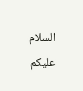السلام عليكم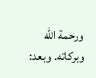ورحمة الله وبركاته. وبعد: